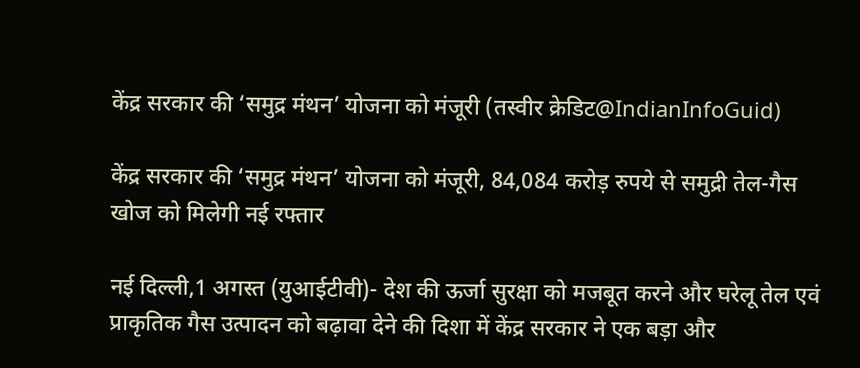केंद्र सरकार की ‘समुद्र मंथन’ योजना को मंजूरी (तस्वीर क्रेडिट@IndianInfoGuid)

केंद्र सरकार की ‘समुद्र मंथन’ योजना को मंजूरी, 84,084 करोड़ रुपये से समुद्री तेल-गैस खोज को मिलेगी नई रफ्तार

नई दिल्ली,1 अगस्त (युआईटीवी)- देश की ऊर्जा सुरक्षा को मजबूत करने और घरेलू तेल एवं प्राकृतिक गैस उत्पादन को बढ़ावा देने की दिशा में केंद्र सरकार ने एक बड़ा और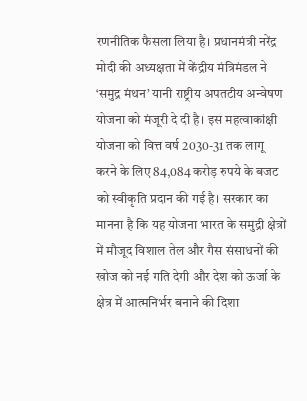रणनीतिक फैसला लिया है। प्रधानमंत्री नरेंद्र मोदी की अध्यक्षता में केंद्रीय मंत्रिमंडल ने ‘समुद्र मंथन’ यानी राष्ट्रीय अपतटीय अन्वेषण योजना को मंजूरी दे दी है। इस महत्वाकांक्षी योजना को वित्त वर्ष 2030-31 तक लागू करने के लिए 84,084 करोड़ रुपये के बजट को स्वीकृति प्रदान की गई है। सरकार का मानना है कि यह योजना भारत के समुद्री क्षेत्रों में मौजूद विशाल तेल और गैस संसाधनों की खोज को नई गति देगी और देश को ऊर्जा के क्षेत्र में आत्मनिर्भर बनाने की दिशा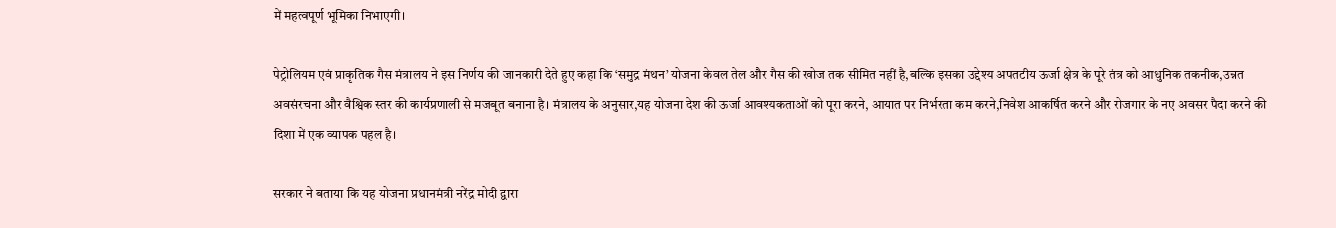में महत्वपूर्ण भूमिका निभाएगी।

पेट्रोलियम एवं प्राकृतिक गैस मंत्रालय ने इस निर्णय की जानकारी देते हुए कहा कि ‘समुद्र मंथन’ योजना केवल तेल और गैस की खोज तक सीमित नहीं है,बल्कि इसका उद्देश्य अपतटीय ऊर्जा क्षेत्र के पूरे तंत्र को आधुनिक तकनीक,उन्नत अवसंरचना और वैश्विक स्तर की कार्यप्रणाली से मजबूत बनाना है। मंत्रालय के अनुसार,यह योजना देश की ऊर्जा आवश्यकताओं को पूरा करने, आयात पर निर्भरता कम करने,निवेश आकर्षित करने और रोजगार के नए अवसर पैदा करने की दिशा में एक व्यापक पहल है।

सरकार ने बताया कि यह योजना प्रधानमंत्री नरेंद्र मोदी द्वारा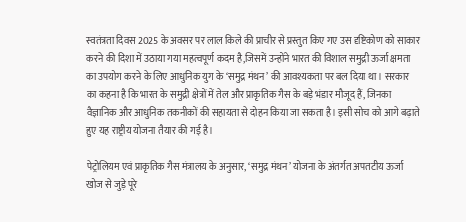स्वतंत्रता दिवस 2025 के अवसर पर लाल किले की प्राचीर से प्रस्तुत किए गए उस दृष्टिकोण को साकार करने की दिशा में उठाया गया महत्वपूर्ण कदम है,जिसमें उन्होंने भारत की विशाल समुद्री ऊर्जा क्षमता का उपयोग करने के लिए आधुनिक युग के ‘समुद्र मंथन’ की आवश्यकता पर बल दिया था। सरकार का कहना है कि भारत के समुद्री क्षेत्रों में तेल और प्राकृतिक गैस के बड़े भंडार मौजूद हैं, जिनका वैज्ञानिक और आधुनिक तकनीकों की सहायता से दोहन किया जा सकता है। इसी सोच को आगे बढ़ाते हुए यह राष्ट्रीय योजना तैयार की गई है।

पेट्रोलियम एवं प्राकृतिक गैस मंत्रालय के अनुसार, ‘समुद्र मंथन’ योजना के अंतर्गत अपतटीय ऊर्जा खोज से जुड़े पूरे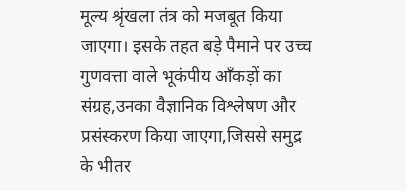मूल्य श्रृंखला तंत्र को मजबूत किया जाएगा। इसके तहत बड़े पैमाने पर उच्च गुणवत्ता वाले भूकंपीय आँकड़ों का संग्रह,उनका वैज्ञानिक विश्लेषण और प्रसंस्करण किया जाएगा,जिससे समुद्र के भीतर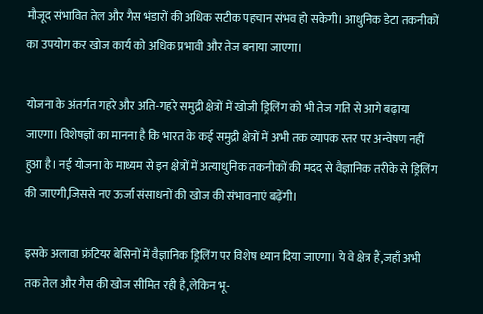मौजूद संभावित तेल और गैस भंडारों की अधिक सटीक पहचान संभव हो सकेगी। आधुनिक डेटा तकनीकों का उपयोग कर खोज कार्य को अधिक प्रभावी और तेज बनाया जाएगा।

योजना के अंतर्गत गहरे और अति-गहरे समुद्री क्षेत्रों में खोजी ड्रिलिंग को भी तेज गति से आगे बढ़ाया जाएगा। विशेषज्ञों का मानना है कि भारत के कई समुद्री क्षेत्रों में अभी तक व्यापक स्तर पर अन्वेषण नहीं हुआ है। नई योजना के माध्यम से इन क्षेत्रों में अत्याधुनिक तकनीकों की मदद से वैज्ञानिक तरीके से ड्रिलिंग की जाएगी,जिससे नए ऊर्जा संसाधनों की खोज की संभावनाएं बढ़ेंगी।

इसके अलावा फ्रंटियर बेसिनों में वैज्ञानिक ड्रिलिंग पर विशेष ध्यान दिया जाएगा। ये वे क्षेत्र हैं,जहाँ अभी तक तेल और गैस की खोज सीमित रही है,लेकिन भू-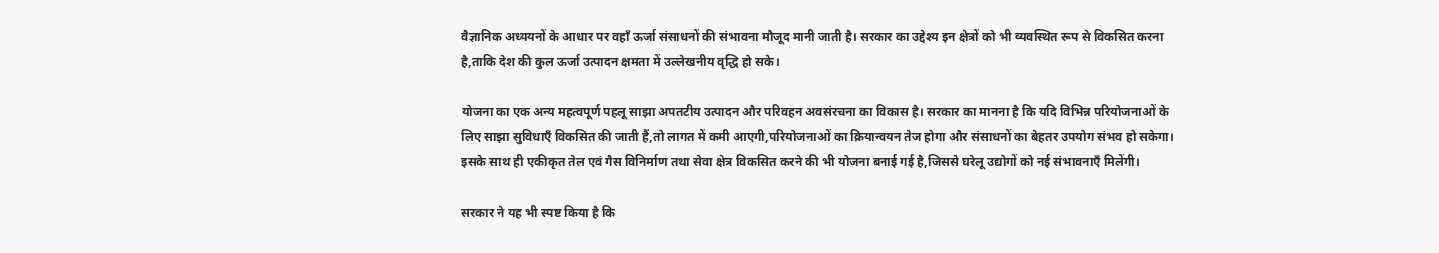वैज्ञानिक अध्ययनों के आधार पर वहाँ ऊर्जा संसाधनों की संभावना मौजूद मानी जाती है। सरकार का उद्देश्य इन क्षेत्रों को भी व्यवस्थित रूप से विकसित करना है,ताकि देश की कुल ऊर्जा उत्पादन क्षमता में उल्लेखनीय वृद्धि हो सके।

योजना का एक अन्य महत्वपूर्ण पहलू साझा अपतटीय उत्पादन और परिवहन अवसंरचना का विकास है। सरकार का मानना है कि यदि विभिन्न परियोजनाओं के लिए साझा सुविधाएँ विकसित की जाती हैं,तो लागत में कमी आएगी,परियोजनाओं का क्रियान्वयन तेज होगा और संसाधनों का बेहतर उपयोग संभव हो सकेगा। इसके साथ ही एकीकृत तेल एवं गैस विनिर्माण तथा सेवा क्षेत्र विकसित करने की भी योजना बनाई गई है,जिससे घरेलू उद्योगों को नई संभावनाएँ मिलेंगी।

सरकार ने यह भी स्पष्ट किया है कि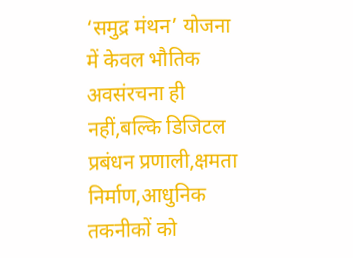‘समुद्र मंथन’ योजना में केवल भौतिक अवसंरचना ही नहीं,बल्कि डिजिटल प्रबंधन प्रणाली,क्षमता निर्माण,आधुनिक तकनीकों को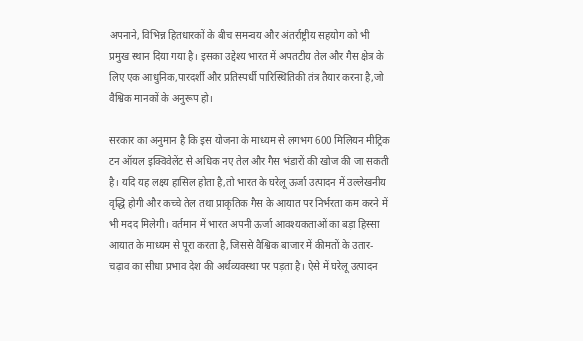अपनाने, विभिन्न हितधारकों के बीच समन्वय और अंतर्राष्ट्रीय सहयोग को भी प्रमुख स्थान दिया गया है। इसका उद्देश्य भारत में अपतटीय तेल और गैस क्षेत्र के लिए एक आधुनिक,पारदर्शी और प्रतिस्पर्धी पारिस्थितिकी तंत्र तैयार करना है,जो वैश्विक मानकों के अनुरूप हो।

सरकार का अनुमान है कि इस योजना के माध्यम से लगभग 600 मिलियन मीट्रिक टन ऑयल इक्विवेलेंट से अधिक नए तेल और गैस भंडारों की खोज की जा सकती है। यदि यह लक्ष्य हासिल होता है,तो भारत के घरेलू ऊर्जा उत्पादन में उल्लेखनीय वृद्धि होगी और कच्चे तेल तथा प्राकृतिक गैस के आयात पर निर्भरता कम करने में भी मदद मिलेगी। वर्तमान में भारत अपनी ऊर्जा आवश्यकताओं का बड़ा हिस्सा आयात के माध्यम से पूरा करता है,जिससे वैश्विक बाजार में कीमतों के उतार-चढ़ाव का सीधा प्रभाव देश की अर्थव्यवस्था पर पड़ता है। ऐसे में घरेलू उत्पादन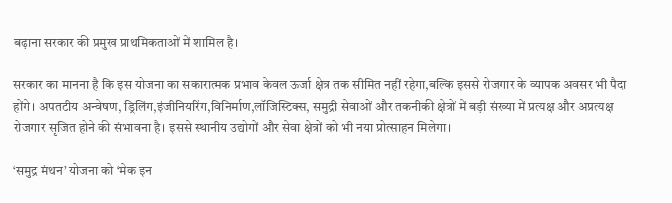बढ़ाना सरकार की प्रमुख प्राथमिकताओं में शामिल है।

सरकार का मानना है कि इस योजना का सकारात्मक प्रभाव केवल ऊर्जा क्षेत्र तक सीमित नहीं रहेगा,बल्कि इससे रोजगार के व्यापक अवसर भी पैदा होंगे। अपतटीय अन्वेषण, ड्रिलिंग,इंजीनियरिंग,विनिर्माण,लॉजिस्टिक्स, समुद्री सेवाओं और तकनीकी क्षेत्रों में बड़ी संख्या में प्रत्यक्ष और अप्रत्यक्ष रोजगार सृजित होने की संभावना है। इससे स्थानीय उद्योगों और सेवा क्षेत्रों को भी नया प्रोत्साहन मिलेगा।

‘समुद्र मंथन’ योजना को ‘मेक इन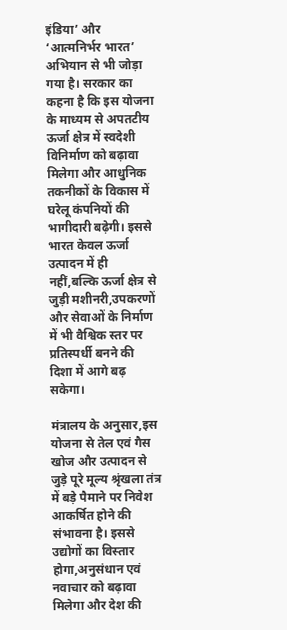इंडिया’ और ‘आत्मनिर्भर भारत’ अभियान से भी जोड़ा गया है। सरकार का कहना है कि इस योजना के माध्यम से अपतटीय ऊर्जा क्षेत्र में स्वदेशी विनिर्माण को बढ़ावा मिलेगा और आधुनिक तकनीकों के विकास में घरेलू कंपनियों की भागीदारी बढ़ेगी। इससे भारत केवल ऊर्जा उत्पादन में ही नहीं,बल्कि ऊर्जा क्षेत्र से जुड़ी मशीनरी,उपकरणों और सेवाओं के निर्माण में भी वैश्विक स्तर पर प्रतिस्पर्धी बनने की दिशा में आगे बढ़ सकेगा।

मंत्रालय के अनुसार,इस योजना से तेल एवं गैस खोज और उत्पादन से जुड़े पूरे मूल्य श्रृंखला तंत्र में बड़े पैमाने पर निवेश आकर्षित होने की संभावना है। इससे उद्योगों का विस्तार होगा,अनुसंधान एवं नवाचार को बढ़ावा मिलेगा और देश की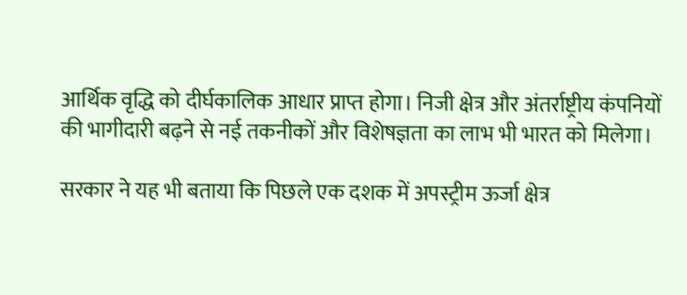आर्थिक वृद्धि को दीर्घकालिक आधार प्राप्त होगा। निजी क्षेत्र और अंतर्राष्ट्रीय कंपनियों की भागीदारी बढ़ने से नई तकनीकों और विशेषज्ञता का लाभ भी भारत को मिलेगा।

सरकार ने यह भी बताया कि पिछले एक दशक में अपस्ट्रीम ऊर्जा क्षेत्र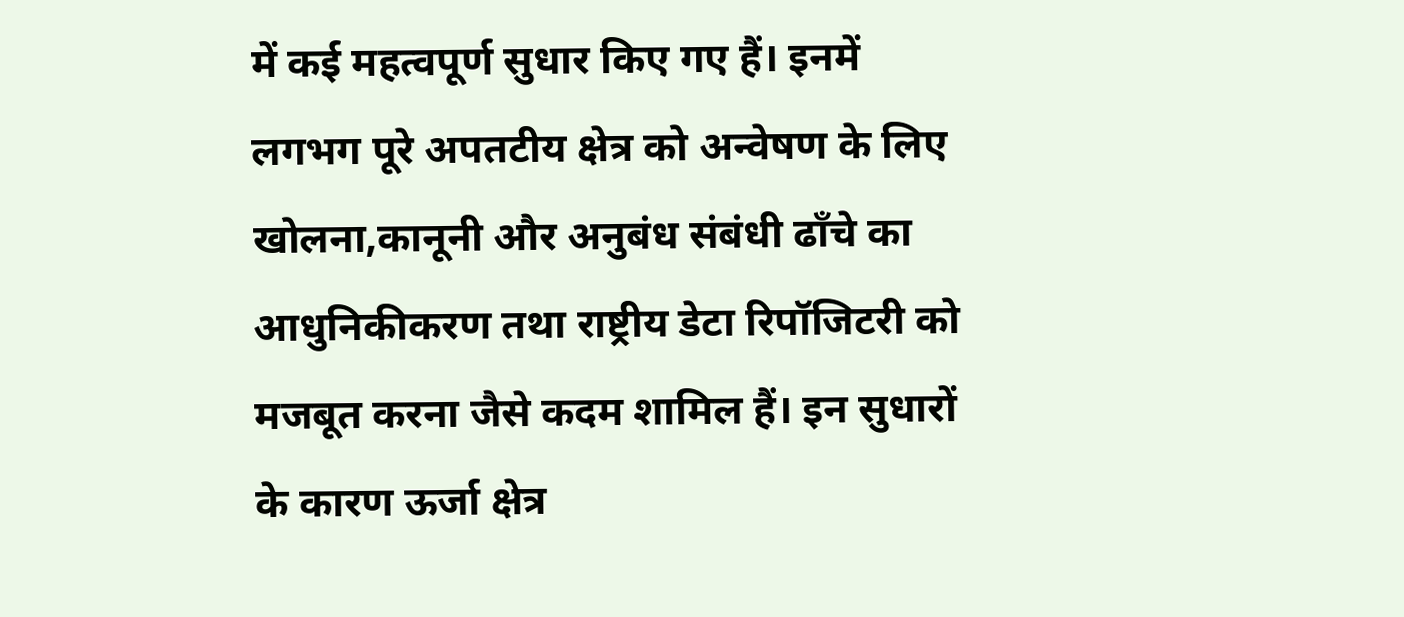में कई महत्वपूर्ण सुधार किए गए हैं। इनमें लगभग पूरे अपतटीय क्षेत्र को अन्वेषण के लिए खोलना,कानूनी और अनुबंध संबंधी ढाँचे का आधुनिकीकरण तथा राष्ट्रीय डेटा रिपॉजिटरी को मजबूत करना जैसे कदम शामिल हैं। इन सुधारों के कारण ऊर्जा क्षेत्र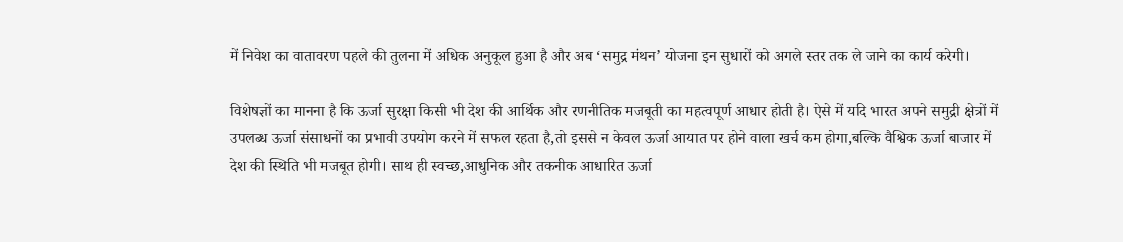में निवेश का वातावरण पहले की तुलना में अधिक अनुकूल हुआ है और अब ‘समुद्र मंथन’ योजना इन सुधारों को अगले स्तर तक ले जाने का कार्य करेगी।

विशेषज्ञों का मानना है कि ऊर्जा सुरक्षा किसी भी देश की आर्थिक और रणनीतिक मजबूती का महत्वपूर्ण आधार होती है। ऐसे में यदि भारत अपने समुद्री क्षेत्रों में उपलब्ध ऊर्जा संसाधनों का प्रभावी उपयोग करने में सफल रहता है,तो इससे न केवल ऊर्जा आयात पर होने वाला खर्च कम होगा,बल्कि वैश्विक ऊर्जा बाजार में देश की स्थिति भी मजबूत होगी। साथ ही स्वच्छ,आधुनिक और तकनीक आधारित ऊर्जा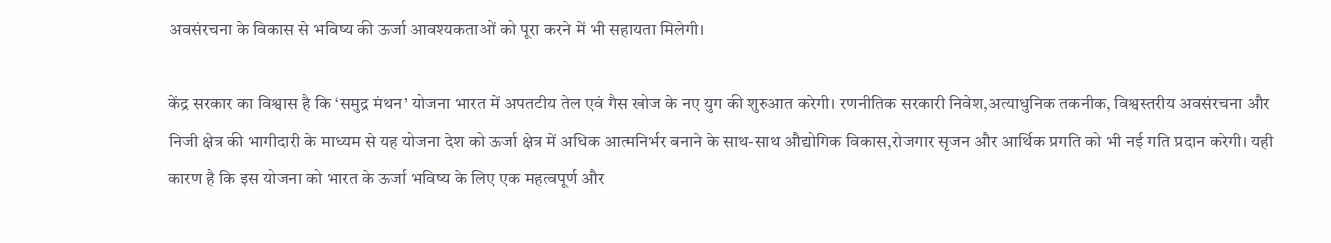अवसंरचना के विकास से भविष्य की ऊर्जा आवश्यकताओं को पूरा करने में भी सहायता मिलेगी।

केंद्र सरकार का विश्वास है कि ‘समुद्र मंथन’ योजना भारत में अपतटीय तेल एवं गैस खोज के नए युग की शुरुआत करेगी। रणनीतिक सरकारी निवेश,अत्याधुनिक तकनीक, विश्वस्तरीय अवसंरचना और निजी क्षेत्र की भागीदारी के माध्यम से यह योजना देश को ऊर्जा क्षेत्र में अधिक आत्मनिर्भर बनाने के साथ-साथ औद्योगिक विकास,रोजगार सृजन और आर्थिक प्रगति को भी नई गति प्रदान करेगी। यही कारण है कि इस योजना को भारत के ऊर्जा भविष्य के लिए एक महत्वपूर्ण और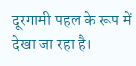दूरगामी पहल के रूप में देखा जा रहा है।